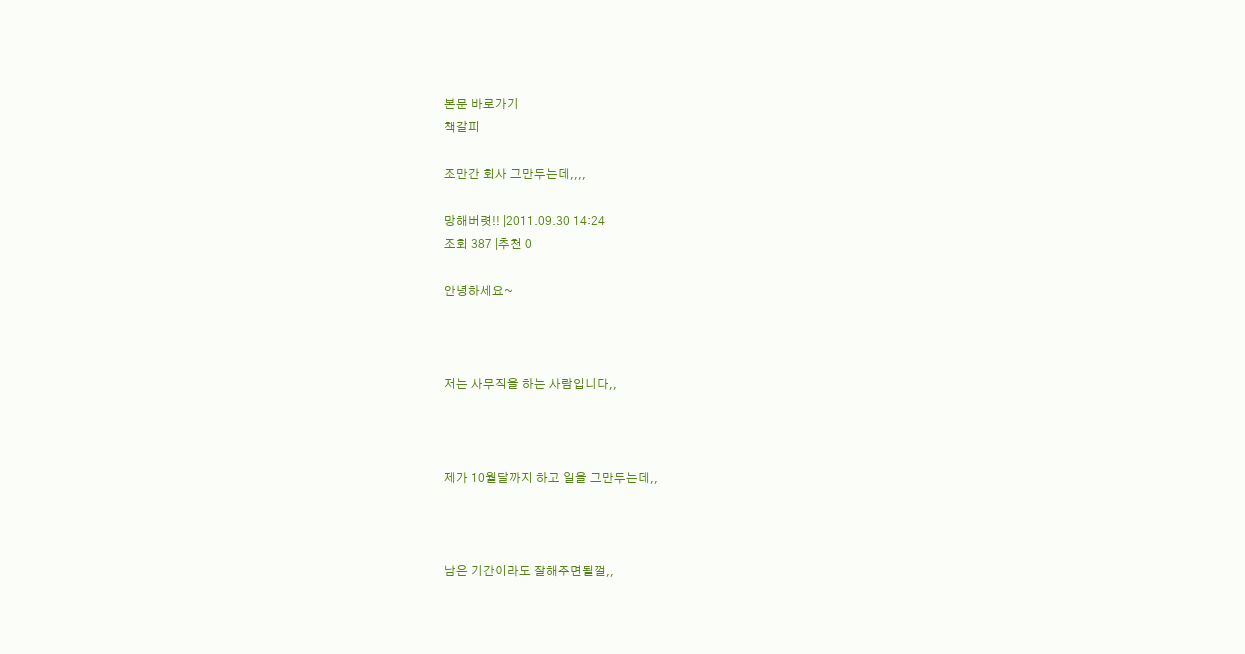본문 바로가기
책갈피

조만간 회사 그만두는데,,,,

망해버렷!! |2011.09.30 14:24
조회 387 |추천 0

안녕하세요~



저는 사무직을 하는 사람입니다,,



제가 10월달까지 하고 일을 그만두는데,,



남은 기간이라도 잘해주면될껄,,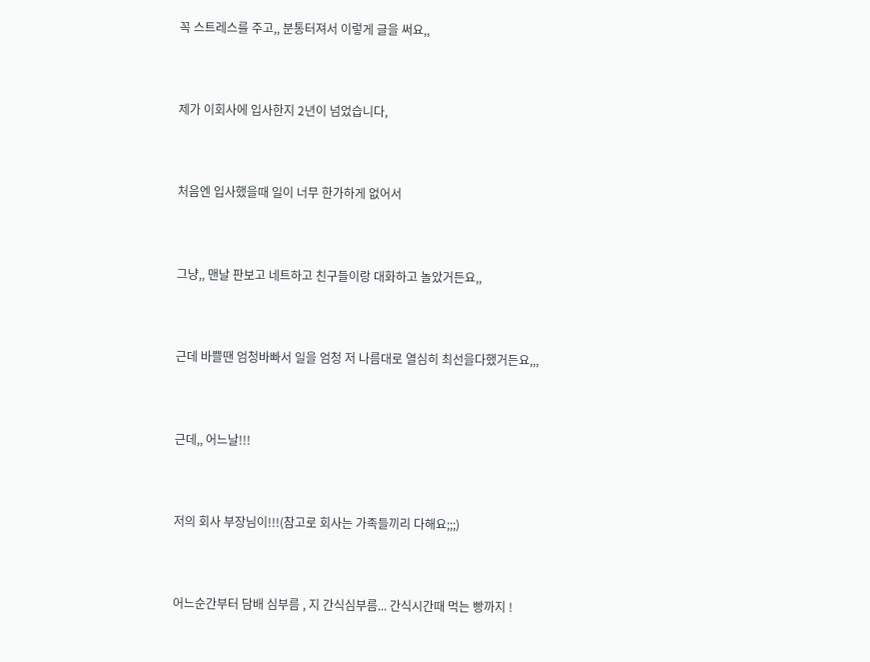꼭 스트레스를 주고,, 분통터져서 이렇게 글을 써요,,



제가 이회사에 입사한지 2년이 넘었습니다,



처음엔 입사했을때 일이 너무 한가하게 없어서



그냥,, 맨날 판보고 네트하고 친구들이랑 대화하고 놀았거든요,,



근데 바쁠땐 엄청바빠서 일을 엄청 저 나름대로 열심히 최선을다했거든요,,,



근데,, 어느날!!!



저의 회사 부장님이!!!(참고로 회사는 가족들끼리 다해요;;;)



어느순간부터 담배 심부름 , 지 간식심부름... 간식시간때 먹는 빵까지 !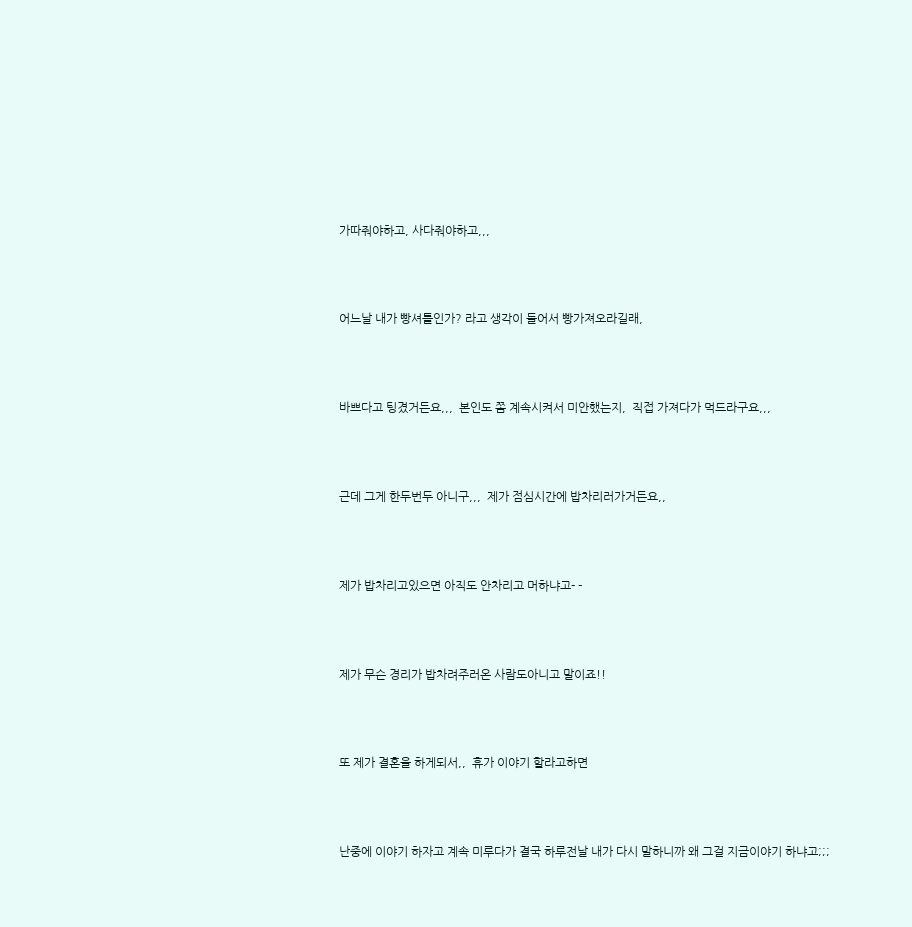가따줘야하고, 사다줘야하고,,,



어느날 내가 빵셔틀인가? 라고 생각이 들어서 빵가져오라길래,



바쁘다고 팅겼거든요,,,  본인도 쫌 계속시켜서 미안했는지,  직접 가져다가 먹드라구요,,,



근데 그게 한두번두 아니구,,,  제가 점심시간에 밥차리러가거든요,,



제가 밥차리고있으면 아직도 안차리고 머하냐고- -



제가 무슨 경리가 밥차려주러온 사람도아니고 말이죠!!



또 제가 결혼을 하게되서,,  휴가 이야기 할라고하면



난중에 이야기 하자고 계속 미루다가 결국 하루전날 내가 다시 말하니까 왜 그걸 지금이야기 하냐고;;;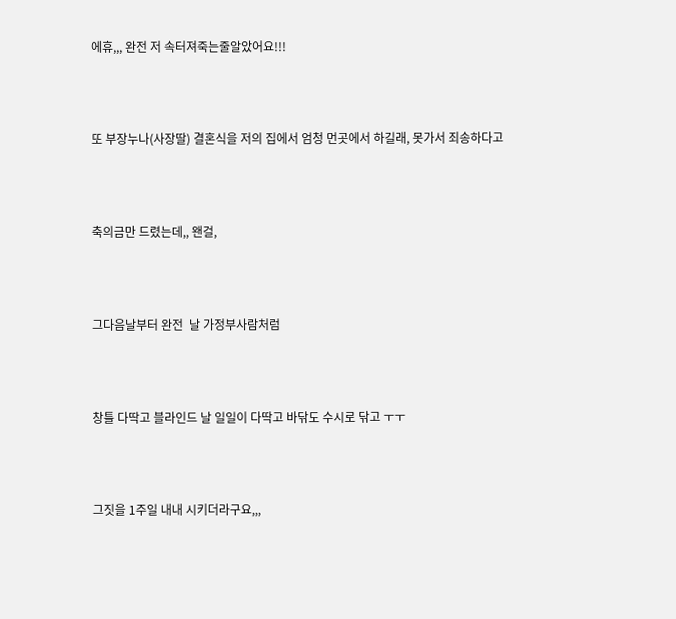에휴,,, 완전 저 속터져죽는줄알았어요!!!



또 부장누나(사장딸) 결혼식을 저의 집에서 엄청 먼곳에서 하길래, 못가서 죄송하다고



축의금만 드렸는데,, 왠걸,



그다음날부터 완전  날 가정부사람처럼



창틀 다딱고 블라인드 날 일일이 다딱고 바닦도 수시로 닦고 ㅜㅜ



그짓을 1주일 내내 시키더라구요,,,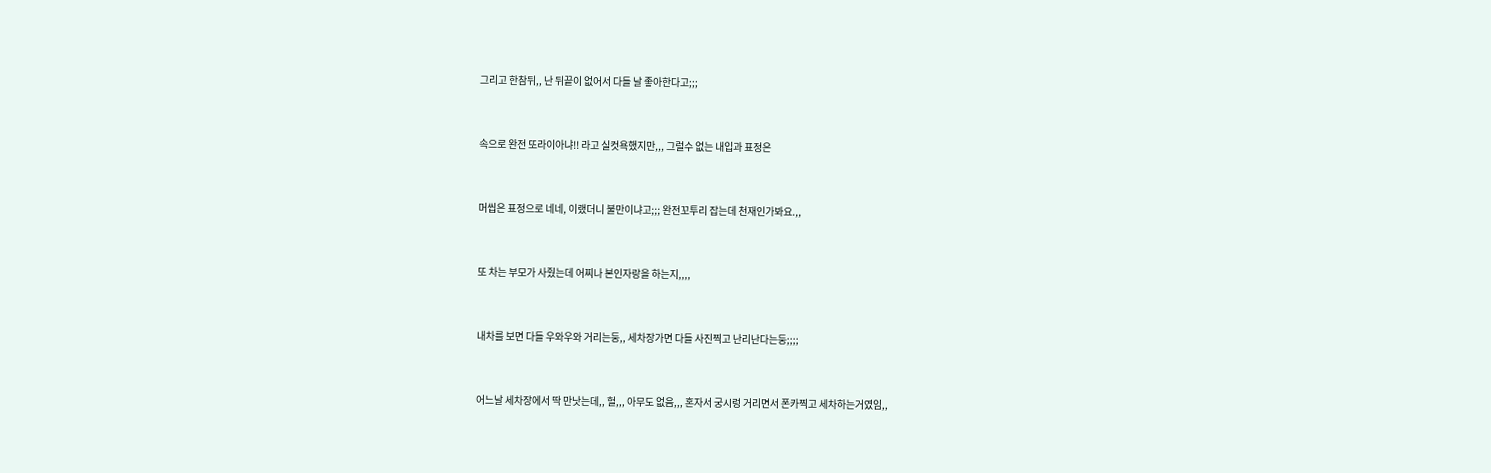그리고 한참뒤,, 난 뒤끝이 없어서 다들 날 좋아한다고;;;



속으로 완전 또라이아냐!! 라고 실컷욕했지만,,, 그럴수 없는 내입과 표정은



머씹은 표정으로 네네, 이랬더니 불만이냐고;;; 완전꼬투리 잡는데 천재인가봐요.,,



또 차는 부모가 사줬는데 어찌나 본인자랑을 하는지,,,,



내차를 보면 다들 우와우와 거리는둥,, 세차장가면 다들 사진찍고 난리난다는둥;;;;



어느날 세차장에서 딱 만낫는데,, 헐,,, 아무도 없음,,, 혼자서 궁시렁 거리면서 폰카찍고 세차하는거였임,,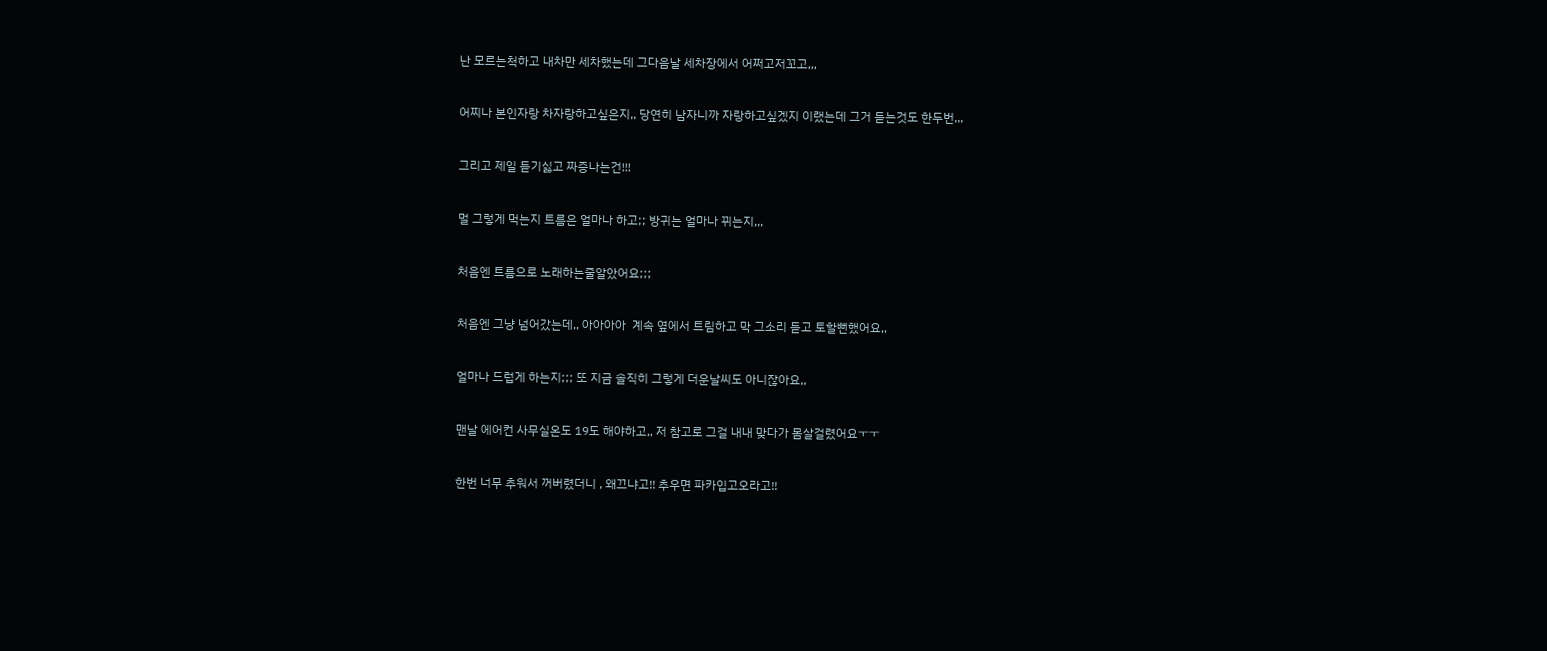난 모르는척하고 내차만 세차했는데 그다음날 세차장에서 어쩌고저꼬고,,,



어찌나 본인자랑 차자랑하고싶은지,, 당연히 남자니까 자랑하고싶겠지 이랬는데 그거 듣는것도 한두번,,,



그리고 제일 듣기싫고 짜증나는건!!!



멀 그렇게 먹는지 트름은 얼마나 하고;; 방귀는 얼마나 뀌는지,,,



처음엔 트름으로 노래하는줄알았어요;;;



처음엔 그냥 넘어갔는데,, 아아아아  계속 옆에서 트림하고 막 그소리 듣고 토할뻔했어요,,



얼마나 드럽게 하는지;;; 또 지금 솔직히 그렇게 더운날씨도 아니잖아요,,



맨날 에어컨 사무실온도 19도 해야하고,, 저 참고로 그걸 내내 맞다가 몸살걸렸어요ㅜㅜ



한번 너무 추워서 꺼버렸더니 , 왜끄냐고!! 추우면 파카입고오라고!!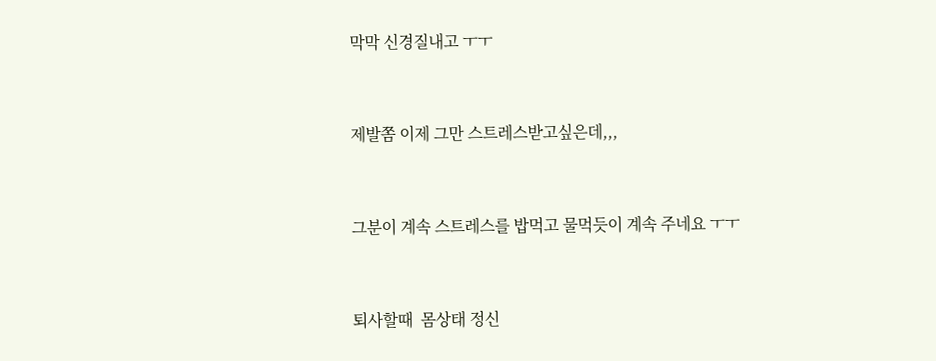막막 신경질내고 ㅜㅜ



제발쫌 이제 그만 스트레스받고싶은데,,,



그분이 계속 스트레스를 밥먹고 물먹듯이 계속 주네요 ㅜㅜ



퇴사할때  몸상태 정신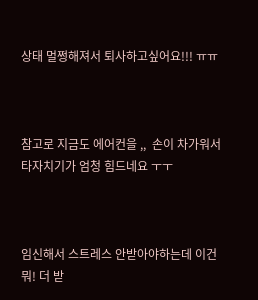상태 멀쩡해져서 퇴사하고싶어요!!! ㅠㅠ



참고로 지금도 에어컨을 ,,  손이 차가워서 타자치기가 엄청 힘드네요 ㅜㅜ



임신해서 스트레스 안받아야하는데 이건뭐! 더 받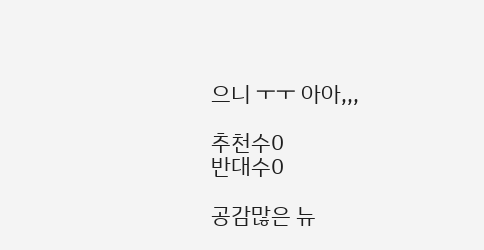으니 ㅜㅜ 아아,,,

추천수0
반대수0

공감많은 뉴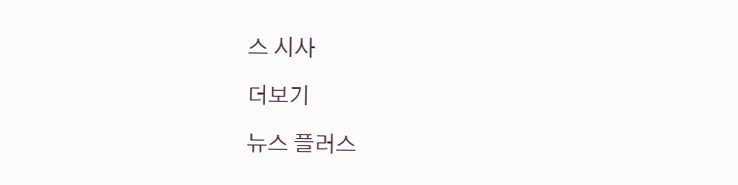스 시사

더보기

뉴스 플러스